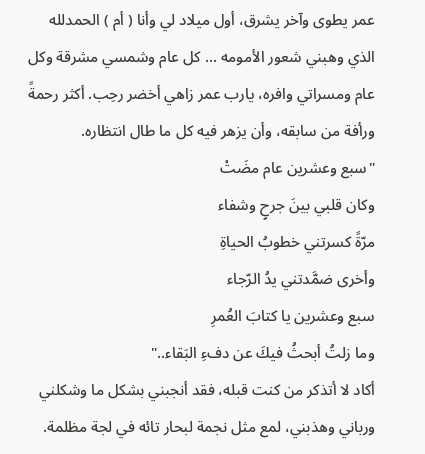عمر يطوى وآخر يشرق، أول ميلاد لي وأنا ( أم ) الحمدلله الذي وهبني شعور الأمومه ... كل عام وشمسي مشرقة وكل عام ومسراتي وافره، يارب عمر زاهي أخضر رحِب. أكثر رحمةً ورأفة من سابقه، وأن يزهر فيه كل ما طال انتظاره.
"سبع وعشرين عام مضَتْ
وكان قلبي بينَ جرحٍ وشفاء
مرّةً كسرتني خطوبُ الحياةِ
وأخرى ضمَّدتني يدُ الرّجاء
سبع وعشرين يا كتابَ العُمرِ
وما زلتُ أبحثُ فيكَ عن دفءِ البَقاء.."
أكاد لا أتذكر من كنت قبله، فقد أنجبني بشكل ما وشكلني ورباني وهذبني، لمع مثل نجمة لبحار تائه في لجة مظلمة.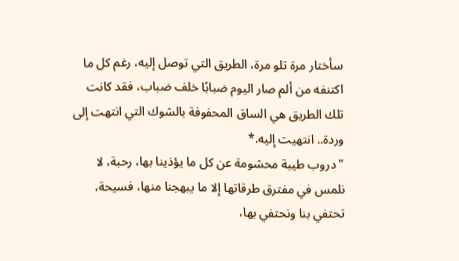سأختار مرة تلو مرة، الطريق التي توصل إليه، رغم كل ما اكتنفه من ألم صار اليوم ضبابًا خلف ضباب، فقد كانت تلك الطريق هي الساق المحفوفة بالشوك التي انتهت إلى وردة.. انتهيت إليه.*
"دروب طيبة محشومة عن كل ما يؤذينا بها، رحبة، لا نلمس في مفترق طرقاتها إلا ما يبهجنا منها، فسيحة، تحتفي بنا ونحتفي بها،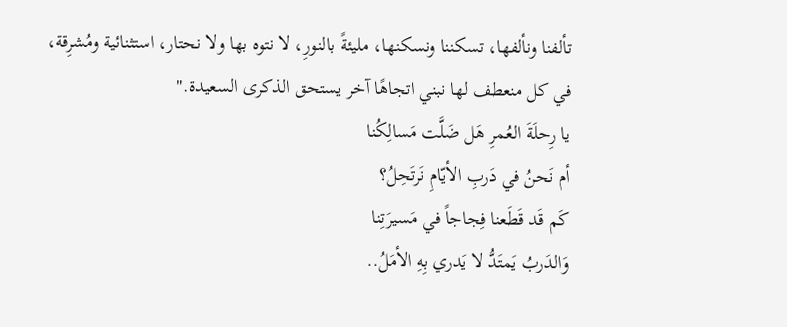تألفنا ونألفها، تسكننا ونسكنها، مليئةً بالنورِ، لا نتوه بها ولا نحتار، استثنائية ومُشرِقة، في كل منعطف لها نبني اتجاهًا آخر يستحق الذكرى السعيدة."
يا رِحلَةَ العُمرِ هَل ضَلَّت مَسالِكُنا
أم نَحنُ في دَربِ الأيّامِ نَرتَحِلُ؟
كَم قَد قَطَعنا فِجاجاً في مَسيرَتِنا
وَالدَربُ يَمتَدُّ لا يَدري بِهِ الأمَلُ..